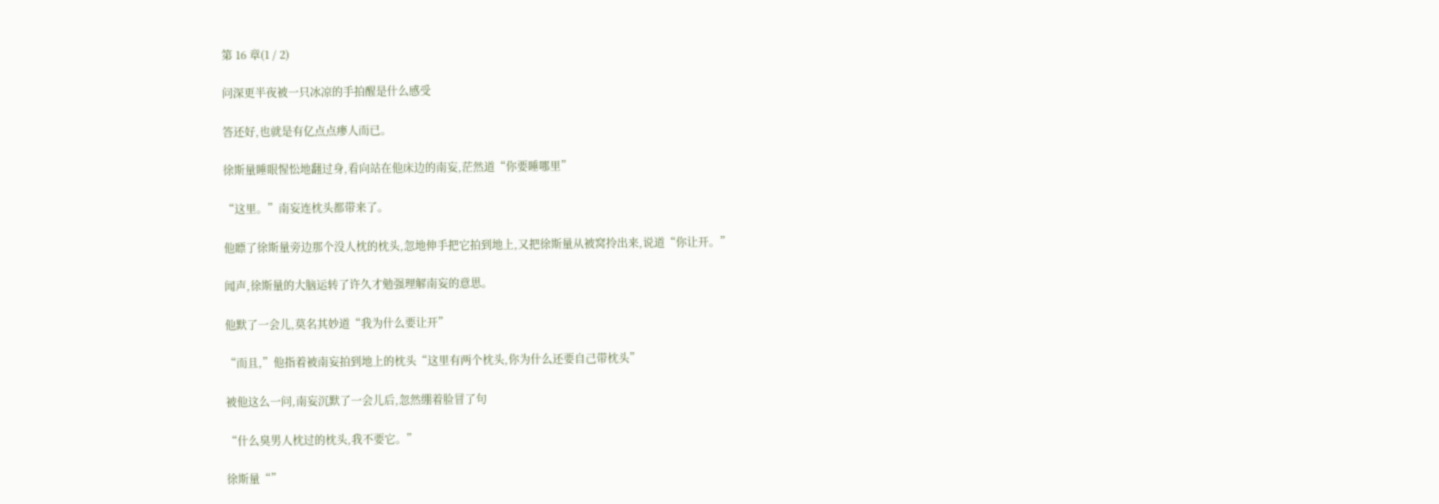第 16 章(1 / 2)

问深更半夜被一只冰凉的手拍醒是什么感受

答还好,也就是有亿点点瘆人而已。

徐斯量睡眼惺忪地翻过身,看向站在他床边的南妄,茫然道“你要睡哪里”

“这里。”南妄连枕头都带来了。

他瞟了徐斯量旁边那个没人枕的枕头,忽地伸手把它拍到地上,又把徐斯量从被窝拎出来,说道“你让开。”

闻声,徐斯量的大脑运转了许久才勉强理解南妄的意思。

他默了一会儿,莫名其妙道“我为什么要让开”

“而且,”他指着被南妄拍到地上的枕头“这里有两个枕头,你为什么还要自己带枕头”

被他这么一问,南妄沉默了一会儿后,忽然绷着脸冒了句

“什么臭男人枕过的枕头,我不要它。”

徐斯量“”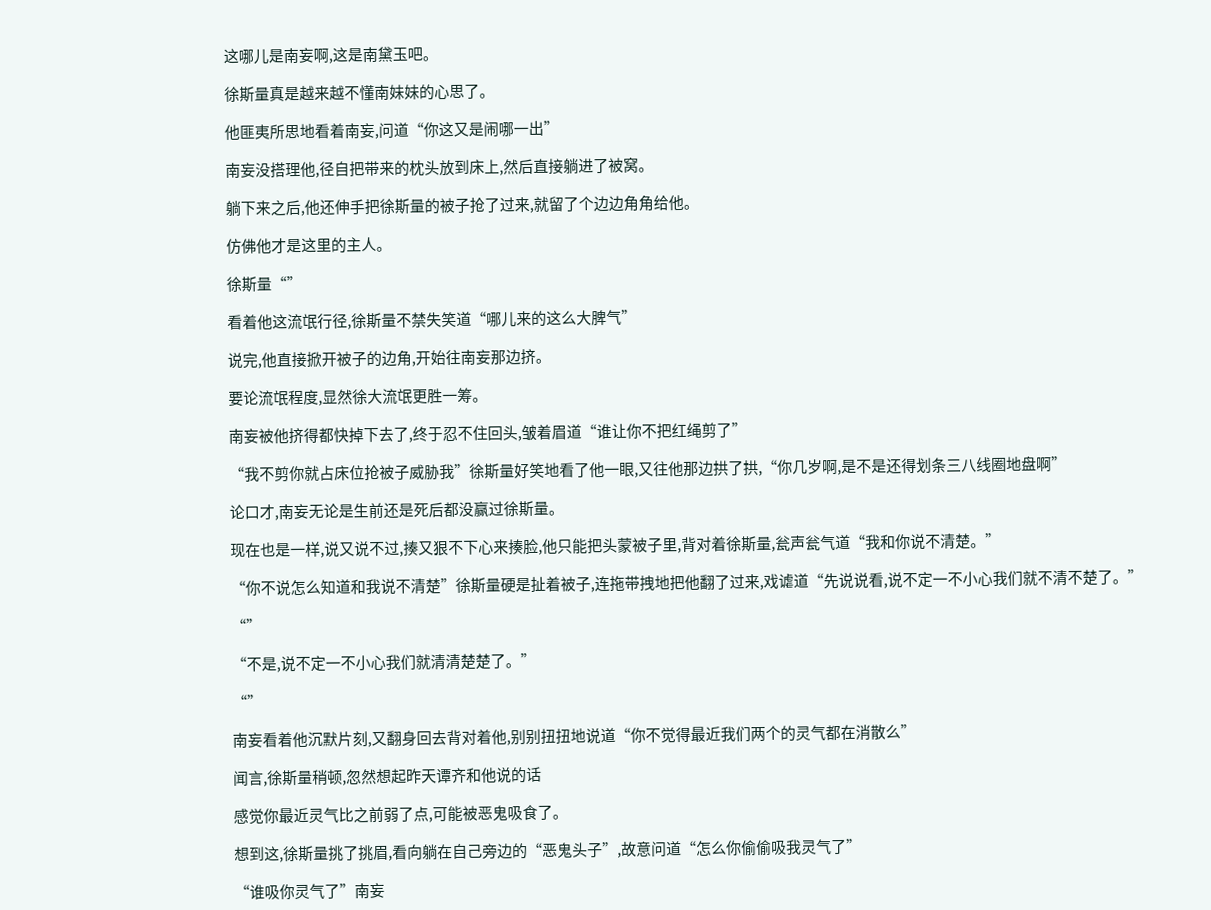这哪儿是南妄啊,这是南黛玉吧。

徐斯量真是越来越不懂南妹妹的心思了。

他匪夷所思地看着南妄,问道“你这又是闹哪一出”

南妄没搭理他,径自把带来的枕头放到床上,然后直接躺进了被窝。

躺下来之后,他还伸手把徐斯量的被子抢了过来,就留了个边边角角给他。

仿佛他才是这里的主人。

徐斯量“”

看着他这流氓行径,徐斯量不禁失笑道“哪儿来的这么大脾气”

说完,他直接掀开被子的边角,开始往南妄那边挤。

要论流氓程度,显然徐大流氓更胜一筹。

南妄被他挤得都快掉下去了,终于忍不住回头,皱着眉道“谁让你不把红绳剪了”

“我不剪你就占床位抢被子威胁我”徐斯量好笑地看了他一眼,又往他那边拱了拱,“你几岁啊,是不是还得划条三八线圈地盘啊”

论口才,南妄无论是生前还是死后都没赢过徐斯量。

现在也是一样,说又说不过,揍又狠不下心来揍脸,他只能把头蒙被子里,背对着徐斯量,瓮声瓮气道“我和你说不清楚。”

“你不说怎么知道和我说不清楚”徐斯量硬是扯着被子,连拖带拽地把他翻了过来,戏谑道“先说说看,说不定一不小心我们就不清不楚了。”

“”

“不是,说不定一不小心我们就清清楚楚了。”

“”

南妄看着他沉默片刻,又翻身回去背对着他,别别扭扭地说道“你不觉得最近我们两个的灵气都在消散么”

闻言,徐斯量稍顿,忽然想起昨天谭齐和他说的话

感觉你最近灵气比之前弱了点,可能被恶鬼吸食了。

想到这,徐斯量挑了挑眉,看向躺在自己旁边的“恶鬼头子”,故意问道“怎么你偷偷吸我灵气了”

“谁吸你灵气了”南妄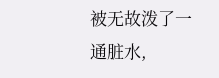被无故泼了一通脏水,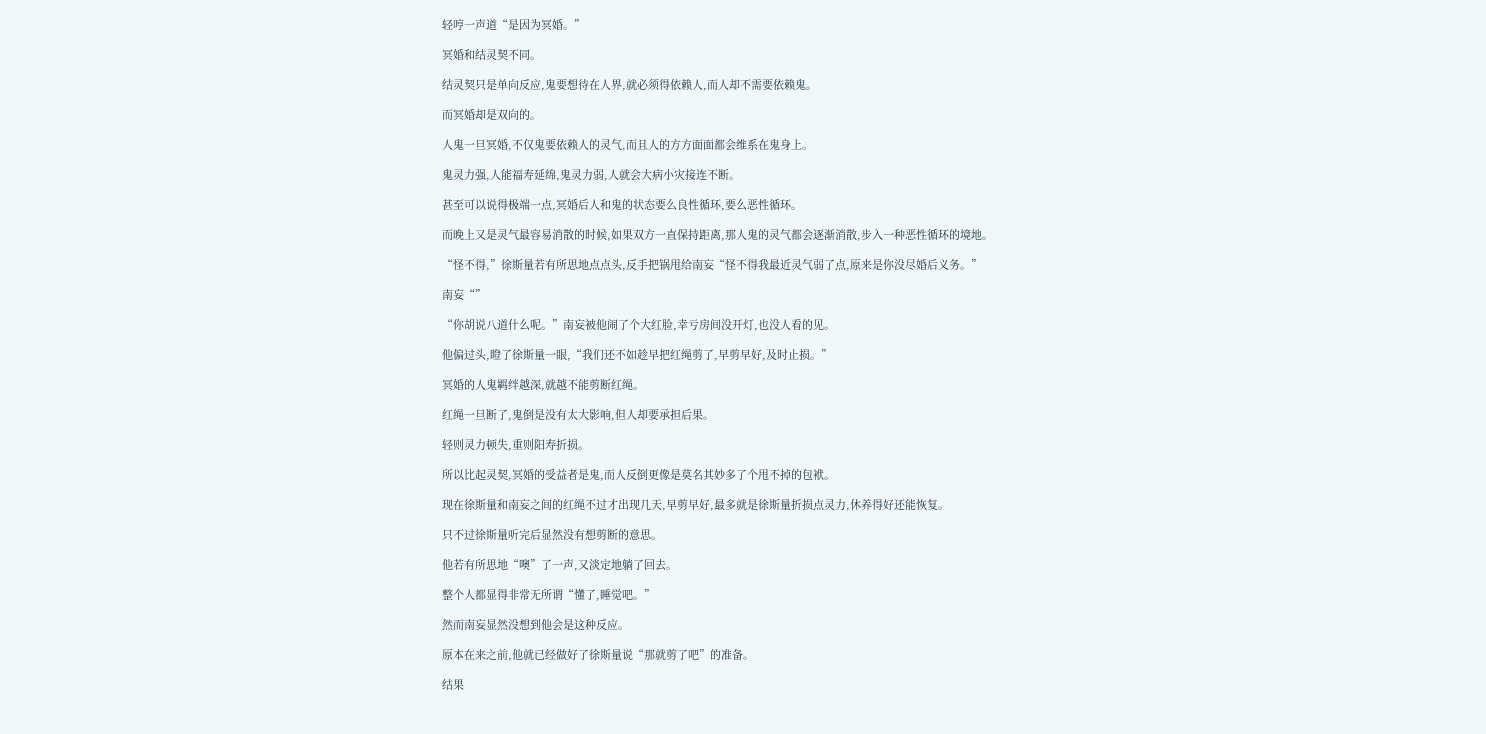轻哼一声道“是因为冥婚。”

冥婚和结灵契不同。

结灵契只是单向反应,鬼要想待在人界,就必须得依赖人,而人却不需要依赖鬼。

而冥婚却是双向的。

人鬼一旦冥婚,不仅鬼要依赖人的灵气,而且人的方方面面都会维系在鬼身上。

鬼灵力强,人能福寿延绵,鬼灵力弱,人就会大病小灾接连不断。

甚至可以说得极端一点,冥婚后人和鬼的状态要么良性循环,要么恶性循环。

而晚上又是灵气最容易消散的时候,如果双方一直保持距离,那人鬼的灵气都会逐渐消散,步入一种恶性循环的境地。

“怪不得,”徐斯量若有所思地点点头,反手把锅甩给南妄“怪不得我最近灵气弱了点,原来是你没尽婚后义务。”

南妄“”

“你胡说八道什么呢。”南妄被他闹了个大红脸,幸亏房间没开灯,也没人看的见。

他偏过头,瞪了徐斯量一眼,“我们还不如趁早把红绳剪了,早剪早好,及时止损。”

冥婚的人鬼羁绊越深,就越不能剪断红绳。

红绳一旦断了,鬼倒是没有太大影响,但人却要承担后果。

轻则灵力顿失,重则阳寿折损。

所以比起灵契,冥婚的受益者是鬼,而人反倒更像是莫名其妙多了个甩不掉的包袱。

现在徐斯量和南妄之间的红绳不过才出现几天,早剪早好,最多就是徐斯量折损点灵力,休养得好还能恢复。

只不过徐斯量听完后显然没有想剪断的意思。

他若有所思地“噢”了一声,又淡定地躺了回去。

整个人都显得非常无所谓“懂了,睡觉吧。”

然而南妄显然没想到他会是这种反应。

原本在来之前,他就已经做好了徐斯量说“那就剪了吧”的准备。

结果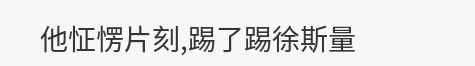他怔愣片刻,踢了踢徐斯量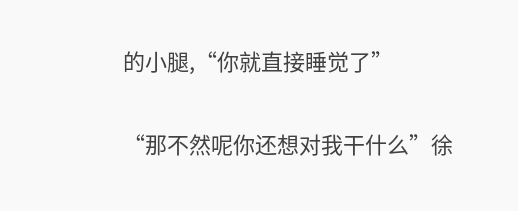的小腿,“你就直接睡觉了”

“那不然呢你还想对我干什么”徐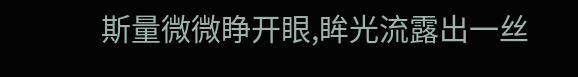斯量微微睁开眼,眸光流露出一丝